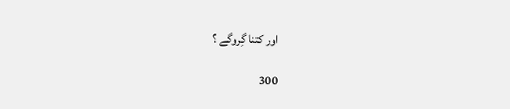اور کتنا گِروگے ؟

300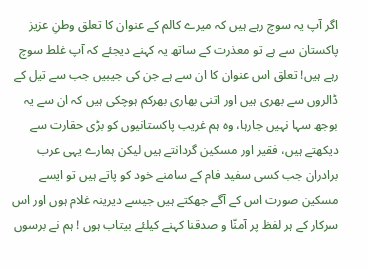اگر آپ یہ سوچ رہے ہیں کہ میرے کالم کے عنوان کا تعلق وطنِ عزیز پاکستان سے ہے تو معذرت کے ساتھ یہ کہنے دیجئے کہ آپ غلط سوچ رہے ہیں! تعلق اس عنوان کا ان سے ہے جن کی جیبیں جب سے تیل کے ڈالروں سے بھری ہیں اور اتنی بھاری بھرکم ہوچکی ہیں کہ ان سے یہ بوجھ سہا نہیں جارہا، وہ ہم غریب پاکستانیوں کو بڑی حقارت سے دیکھتے ہیں، فقیر اور مسکین گردانتے ہیں لیکن ہمارے یہی عرب برادران جب کسی سفید فام کے سامنے خود کو پاتے ہیں تو ایسے مسکین صورت اس کے آگے جھکتے ہیں جیسے دیرینہ غلام ہوں اور اس سرکار کے ہر لفظ پر آمنّا و صدقنا کہنے کیلئے بیتاب ہوں ! ہم نے برسوں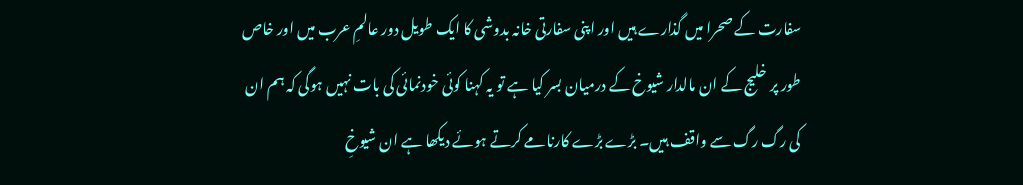سفارت کے صحرا میں گذارے ہیں اور اپنی سفارتی خانہ بدوشی کا ایک طویل دور عالمِ عرب میں اور خاص طور پر خلیج کے ان مالدار شیوخ کے درمیان بسر کیا ہے تو یہ کہنا کوئی خودنمائی کی بات نہیں ہوگی کہ ہم ان کی رگ رگ سے واقف ہیں۔ بڑے بڑے کارنامے کرتے ہوئے دیکھا ہے ان شیوخِ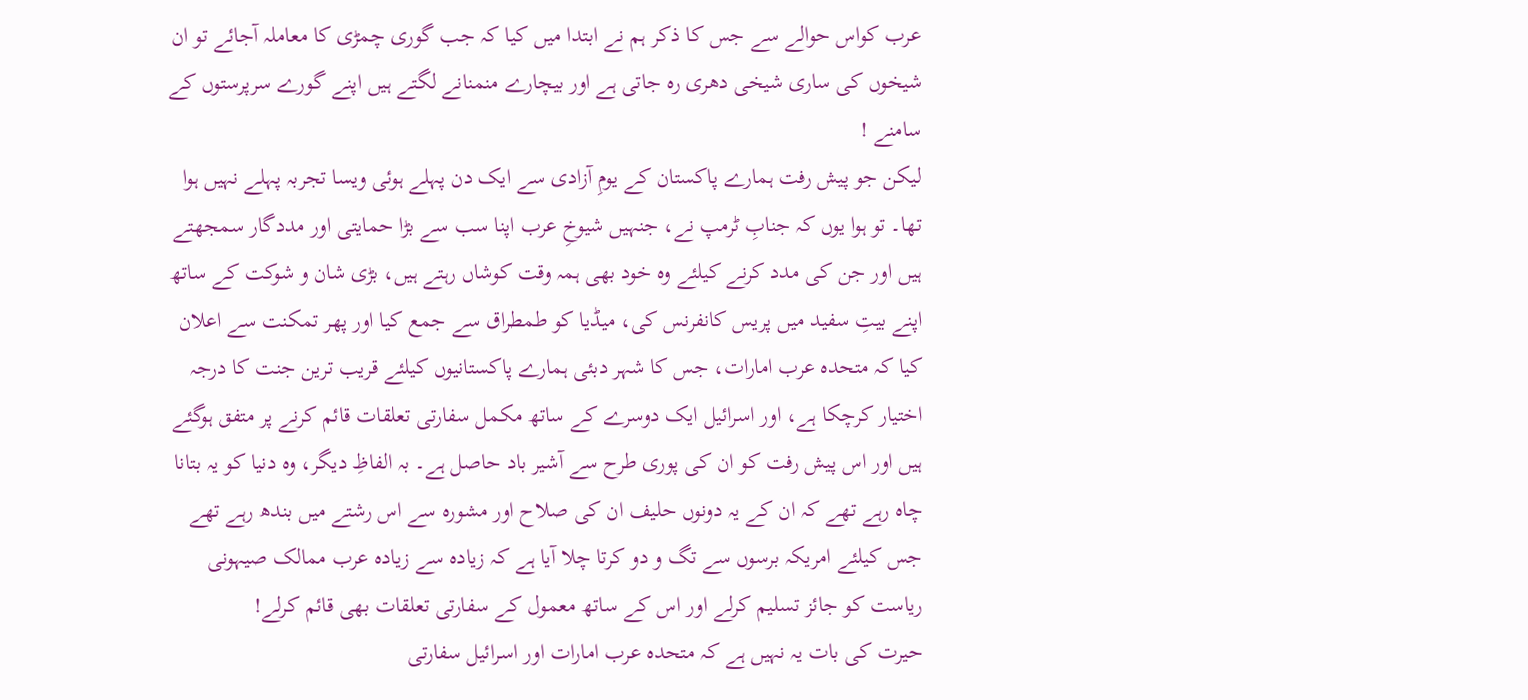عرب کواس حوالے سے جس کا ذکر ہم نے ابتدا میں کیا کہ جب گوری چمڑی کا معاملہ آجائے تو ان شیخوں کی ساری شیخی دھری رہ جاتی ہے اور بیچارے منمنانے لگتے ہیں اپنے گورے سرپرستوں کے سامنے !
لیکن جو پیش رفت ہمارے پاکستان کے یومِ آزادی سے ایک دن پہلے ہوئی ویسا تجربہ پہلے نہیں ہوا تھا۔ تو ہوا یوں کہ جنابِ ٹرمپ نے، جنہیں شیوخِ عرب اپنا سب سے بڑا حمایتی اور مددگار سمجھتے ہیں اور جن کی مدد کرنے کیلئے وہ خود بھی ہمہ وقت کوشاں رہتے ہیں، بڑی شان و شوکت کے ساتھ اپنے بیتِ سفید میں پریس کانفرنس کی، میڈیا کو طمطراق سے جمع کیا اور پھر تمکنت سے اعلان کیا کہ متحدہ عرب امارات، جس کا شہر دبئی ہمارے پاکستانیوں کیلئے قریب ترین جنت کا درجہ اختیار کرچکا ہے، اور اسرائیل ایک دوسرے کے ساتھ مکمل سفارتی تعلقات قائم کرنے پر متفق ہوگئے ہیں اور اس پیش رفت کو ان کی پوری طرح سے آشیر باد حاصل ہے۔ بہ الفاظِ دیگر، وہ دنیا کو یہ بتانا چاہ رہے تھے کہ ان کے یہ دونوں حلیف ان کی صلاح اور مشورہ سے اس رشتے میں بندھ رہے تھے جس کیلئے امریکہ برسوں سے تگ و دو کرتا چلا آیا ہے کہ زیادہ سے زیادہ عرب ممالک صیہونی ریاست کو جائز تسلیم کرلے اور اس کے ساتھ معمول کے سفارتی تعلقات بھی قائم کرلے!
حیرت کی بات یہ نہیں ہے کہ متحدہ عرب امارات اور اسرائیل سفارتی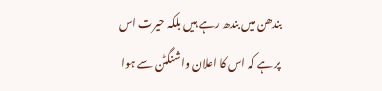بندھن میں بندھ رہے ہیں بلکہ حیرت اس پر ہے کہ اس کا اعلان واشنگٹن سے ہوا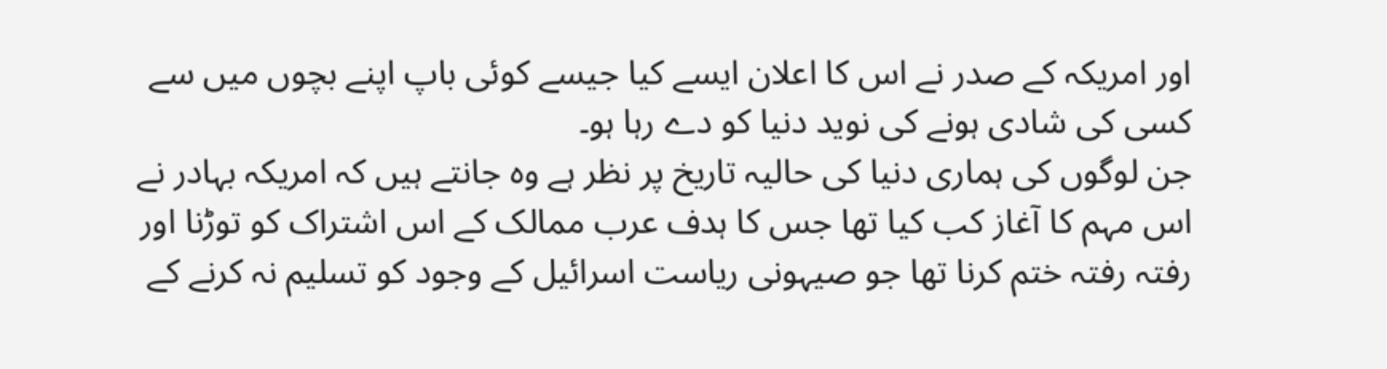اور امریکہ کے صدر نے اس کا اعلان ایسے کیا جیسے کوئی باپ اپنے بچوں میں سے کسی کی شادی ہونے کی نوید دنیا کو دے رہا ہو۔
جن لوگوں کی ہماری دنیا کی حالیہ تاریخ پر نظر ہے وہ جانتے ہیں کہ امریکہ بہادر نے اس مہم کا آغاز کب کیا تھا جس کا ہدف عرب ممالک کے اس اشتراک کو توڑنا اور رفتہ رفتہ ختم کرنا تھا جو صیہونی ریاست اسرائیل کے وجود کو تسلیم نہ کرنے کے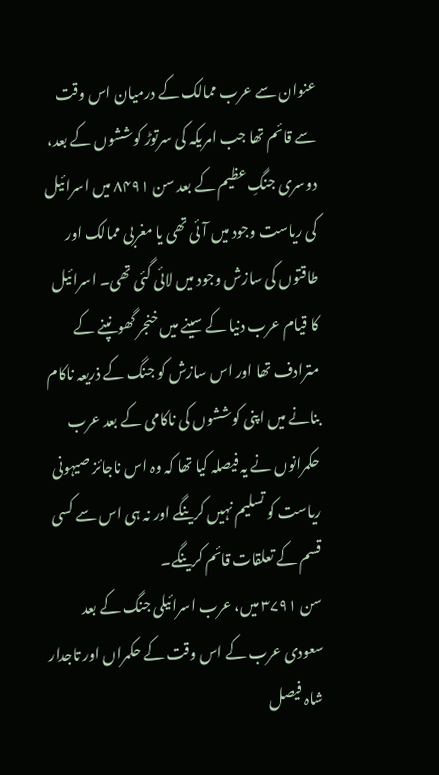عنوان سے عرب ممالک کے درمیان اس وقت سے قائم تھا جب امریکہ کی سرتوڑ کوششوں کے بعد، دوسری جنگِ عظیم کے بعد سن ۸۴۹۱ میں اسرائیل کی ریاست وجود میں آئی تھی یا مغربی ممالک اور طاقتوں کی سازش وجود میں لائی گئی تھی۔ اسرائیل کا قیام عرب دنیا کے سینے میں خنجر گھونپنے کے مترادف تھا اور اس سازش کو جنگ کے ذریعہ ناکام بنانے میں اپنی کوششوں کی ناکامی کے بعد عرب حکمرانوں نے یہ فیصلہ کیا تھا کہ وہ اس ناجائز صیہونی ریاست کو تسلیم نہیں کرینگے اور نہ ہی اس سے کسی قسم کے تعلقات قائم کرینگے۔
سن ۳۷۹۱ میں، عرب اسرائیلی جنگ کے بعد سعودی عرب کے اس وقت کے حکمراں اور تاجدار شاہ فیصل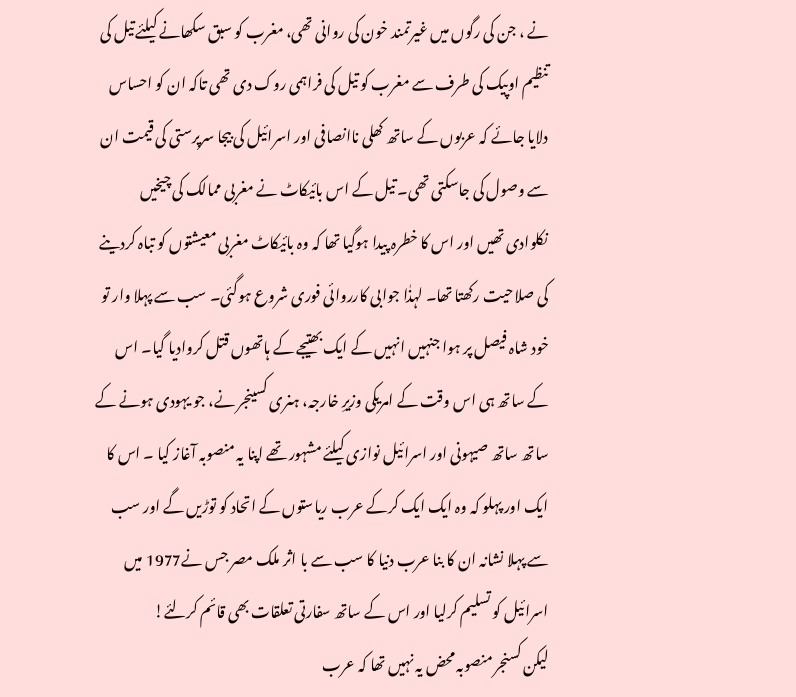نے ، جن کی رگوں میں غیرتمند خون کی روانی تھی، مغرب کو سبق سکھانے کیلئے تیل کی تنظیم اوپیک کی طرف سے مغرب کو تیل کی فراہمی روک دی تھی تاکہ ان کو احساس دلایا جائے کہ عربوں کے ساتھ کھلی ناانصافی اور اسرائیل کی بیجا سرپرستی کی قیمت ان سے وصول کی جاسکتی تھی۔ تیل کے اس بائیکاٹ نے مغربی ممالک کی چیخیں نکلوادی تھیں اور اس کا خطرہ پیدا ہوگیا تھا کہ وہ بائیکاٹ مغربی معیشتوں کو تباہ کردینے کی صلاحیت رکھتا تھا۔ لہذٰا جوابی کارروائی فوری شروع ہوگئی۔ سب سے پہلا وار تو خود شاہ فیصل پر ہوا جنہیں انہیں کے ایک بھتیجے کے ہاتھوں قتل کروادیا گیا۔ اس کے ساتھ ہی اس وقت کے امریکی وزیرِ خارجہ، ہنری کسینجر نے، جو یہودی ہونے کے ساتھ ساتھ صیہونی اور اسرائیل نوازی کیلئے مشہور تھے اپنا یہ منصوبہ آغاز کیا ۔ اس کا ایک اور پہلو کہ وہ ایک ایک کرکے عرب ریاستوں کے اتحاد کو توڑیں گے اور سب سے پہلا نشانہ ان کا بنا عرب دنیا کا سب سے با اثر ملک مصر جس نے1977 میں اسرائیل کو تسلیم کرلیا اور اس کے ساتھ سفارتی تعلقات بھی قائم کرلئے!
لیکن کسنجر منصوبہ محض یہ نہیں تھا کہ عرب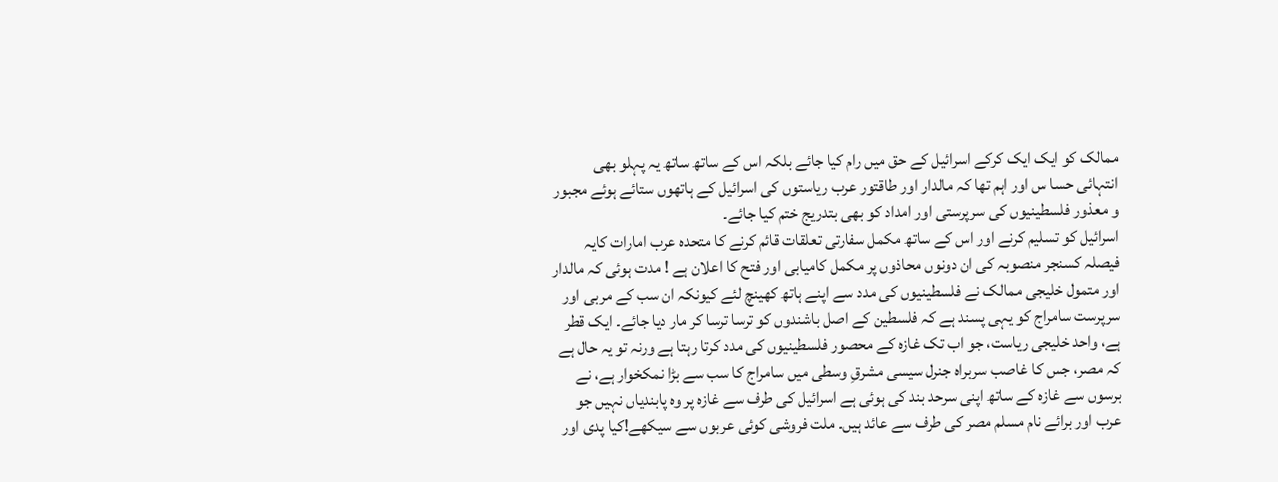ممالک کو ایک ایک کرکے اسرائیل کے حق میں رام کیا جائے بلکہ اس کے ساتھ ساتھ یہ پہلو بھی انتہائی حسا س اور اہم تھا کہ مالدار اور طاقتور عرب ریاستوں کی اسرائیل کے ہاتھوں ستائے ہوئے مجبور و معذور فلسطینیوں کی سرپرستی اور امداد کو بھی بتدریج ختم کیا جائے۔
اسرائیل کو تسلیم کرنے اور اس کے ساتھ مکمل سفارتی تعلقات قائم کرنے کا متحدہ عرب امارات کایہ فیصلہ کسنجر منصوبہ کی ان دونوں محاذوں پر مکمل کامیابی اور فتح کا اعلان ہے ! مدت ہوئی کہ مالدار اور متمول خلیجی ممالک نے فلسطینیوں کی مدد سے اپنے ہاتھ کھینچ لئے کیونکہ ان سب کے مربی اور سرپرست سامراج کو یہی پسند ہے کہ فلسطین کے اصل باشندوں کو ترسا ترسا کر مار دیا جائے۔ ایک قطر ہے، واحد خلیجی ریاست، جو اب تک غازہ کے محصور فلسطینیوں کی مدد کرتا رہتا ہے ورنہ تو یہ حال ہے کہ مصر، جس کا غاصب سربراہ جنرل سیسی مشرقِ وسطی میں سامراج کا سب سے بڑا نمکخوار ہے، نے برسوں سے غازہ کے ساتھ اپنی سرحد بند کی ہوئی ہے اسرائیل کی طرف سے غازہ پر وہ پابندیاں نہیں جو عرب اور برائے نام مسلم مصر کی طرف سے عائد ہیں۔ ملت فروشی کوئی عربوں سے سیکھے!کیا پدی اور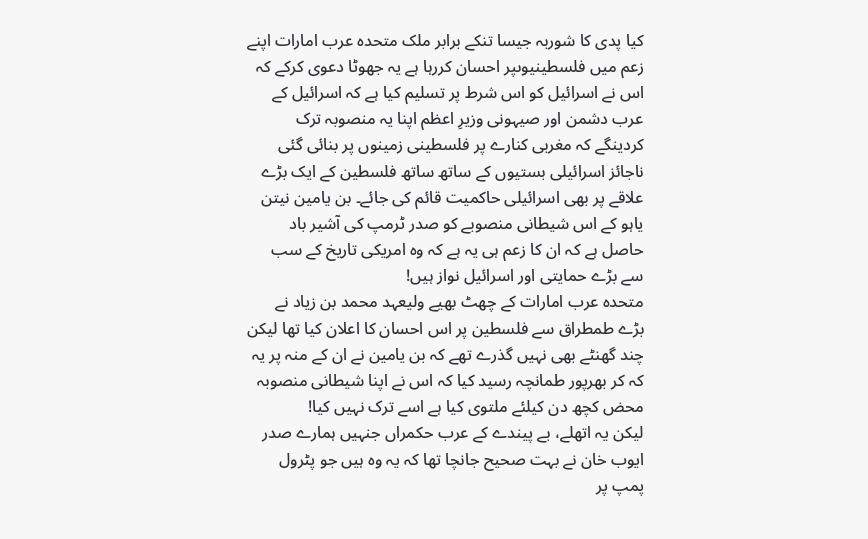کیا پدی کا شوربہ جیسا تنکے برابر ملک متحدہ عرب امارات اپنے زعم میں فلسطینیوںپر احسان کررہا ہے یہ جھوٹا دعوی کرکے کہ اس نے اسرائیل کو اس شرط پر تسلیم کیا ہے کہ اسرائیل کے عرب دشمن اور صیہونی وزیرِ اعظم اپنا یہ منصوبہ ترک کردینگے کہ مغربی کنارے پر فلسطینی زمینوں پر بنائی گئی ناجائز اسرائیلی بستیوں کے ساتھ ساتھ فلسطین کے ایک بڑے علاقے پر بھی اسرائیلی حاکمیت قائم کی جائے۔ بن یامین نیتن یاہو کے اس شیطانی منصوبے کو صدر ٹرمپ کی آشیر باد حاصل ہے کہ ان کا زعم ہی یہ ہے کہ وہ امریکی تاریخ کے سب سے بڑے حمایتی اور اسرائیل نواز ہیں!
متحدہ عرب امارات کے چھٹ بھیے ولیعہد محمد بن زیاد نے بڑے طمطراق سے فلسطین پر اس احسان کا اعلان کیا تھا لیکن چند گھنٹے بھی نہیں گذرے تھے کہ بن یامین نے ان کے منہ پر یہ کہ کر بھرپور طمانچہ رسید کیا کہ اس نے اپنا شیطانی منصوبہ محض کچھ دن کیلئے ملتوی کیا ہے اسے ترک نہیں کیا!
لیکن یہ اتھلے، بے پیندے کے عرب حکمراں جنہیں ہمارے صدر ایوب خان نے بہت صحیح جانچا تھا کہ یہ وہ ہیں جو پٹرول پمپ پر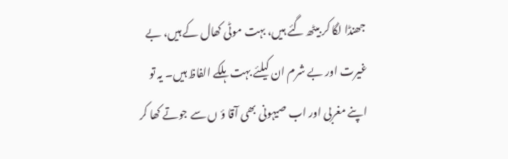جھنڈا لگا کر بیٹھ گئے ہیں، بہت موٹی کھال کے ہیں، بے غیرت اور بے شرم ان کیلئے بہت ہلکے الفاظ ہیں۔ یہ تو اپنے مغربی اور اب صیہونی بھی آقا ؤ ں سے جوتے کھا کر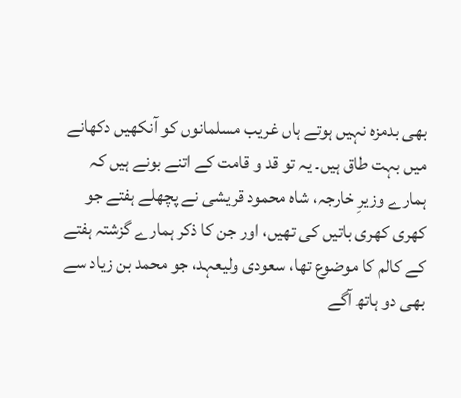بھی بدمزہ نہیں ہوتے ہاں غریب مسلمانوں کو آنکھیں دکھانے میں بہت طاق ہیں۔ یہ تو قد و قامت کے اتنے بونے ہیں کہ ہمارے وزیرِ خارجہ، شاہ محمود قریشی نے پچھلے ہفتے جو کھری کھری باتیں کی تھیں، اور جن کا ذکر ہمارے گزشتہ ہفتے کے کالم کا موضوع تھا، سعودی ولیعہد، جو محمد بن زیاد سے بھی دو ہاتھ آگے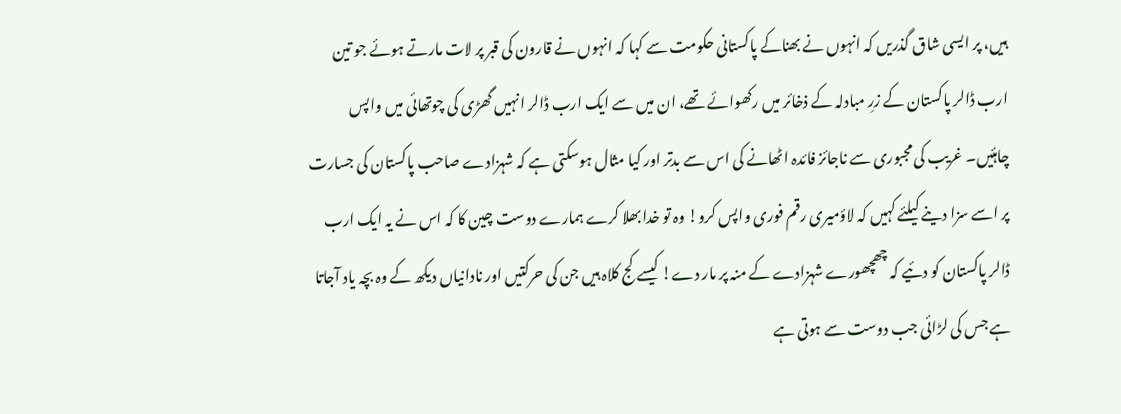ہیں، پر ایسی شاق گذریں کہ انہوں نے بھناکے پاکستانی حکومت سے کہا کہ انہوں نے قارون کی قبر پر لات مارتے ہوئے جو تین ارب ڈالر پاکستان کے زرِ مبادلہ کے ذخائر میں رکھوائے تھے، ان میں سے ایک ارب ڈالر انہیں گھڑی کی چوتھائی میں واپس چاہئیں۔ غریب کی مجبوری سے ناجائز فائدہ اٹھانے کی اس سے بدتر اور کیا مثال ہوسکتی ہے کہ شہزادے صاحب پاکستان کی جسارت پر اسے سزا دینے کیلئے کہیں کہ لاؤمیری رقم فوری واپس کرو! وہ تو خدا بھلا کرے ہمارے دوست چین کا کہ اس نے یہ ایک ارب ڈالر پاکستان کو دئیے کہ چھچھورے شہزادے کے منہ پر مار دے! کیسے کج کلاہ ہیں جن کی حرکتیں اور نادانیاں دیکھ کے وہ بچہ یاد آجاتا ہے جس کی لڑائی جب دوست سے ہوتی ہے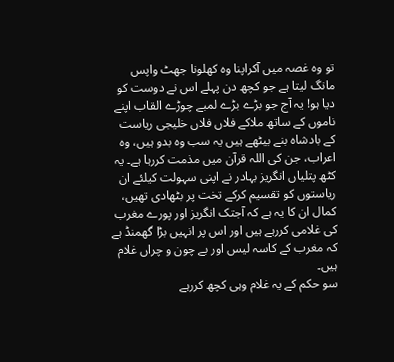تو وہ غصہ میں آکراپنا وہ کھلونا جھٹ واپس مانگ لیتا ہے جو کچھ دن پہلے اس نے دوست کو دیا ہو! یہ آج جو بڑے بڑے لمبے چوڑے القاب اپنے ناموں کے ساتھ ملاکے فلاں فلاں خلیجی ریاست کے بادشاہ بنے بیٹھے ہیں یہ سب وہ بدو ہیں، وہ اعراب، جن کی اللہ قرآن میں مذمت کررہا ہے۔ یہ کٹھ پتلیاں انگریز بہادر نے اپنی سہولت کیلئے ان ریاستوں کو تقسیم کرکے تخت پر بٹھادی تھیں، کمال ان کا یہ ہے کہ آجتک انگریز اور پورے مغرب کی غلامی کررہے ہیں اور اس پر انہیں بڑا گھمنڈ ہے کہ مغرب کے کاسہ لیس اور بے چون و چراں غلام ہیں۔
سو حکم کے یہ غلام وہی کچھ کررہے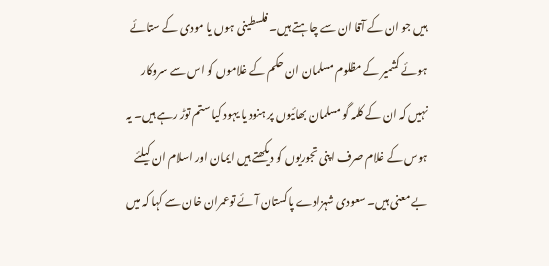ہیں جو ان کے آقا ان سے چاہتے ہیں۔ فلسطینی ہوں یا مودی کے ستائے ہوئے کشمیر کے مظلوم مسلمان ان حکم کے غلاموں کو اس سے سروکار نہیں کہ ان کے کلمہ گو مسلمان بھائیوں پر ہنود یا یہود کیا ستم توڑ رہے ہیں۔ یہ ہوس کے غلام صرف اپنی تجوریوں کو دیکھتے ہیں ایمان اور اسلام ان کیلئے بے معنی ہیں۔ سعودی شہزادے پاکستان آئے توعمران خان سے کہا کہ میں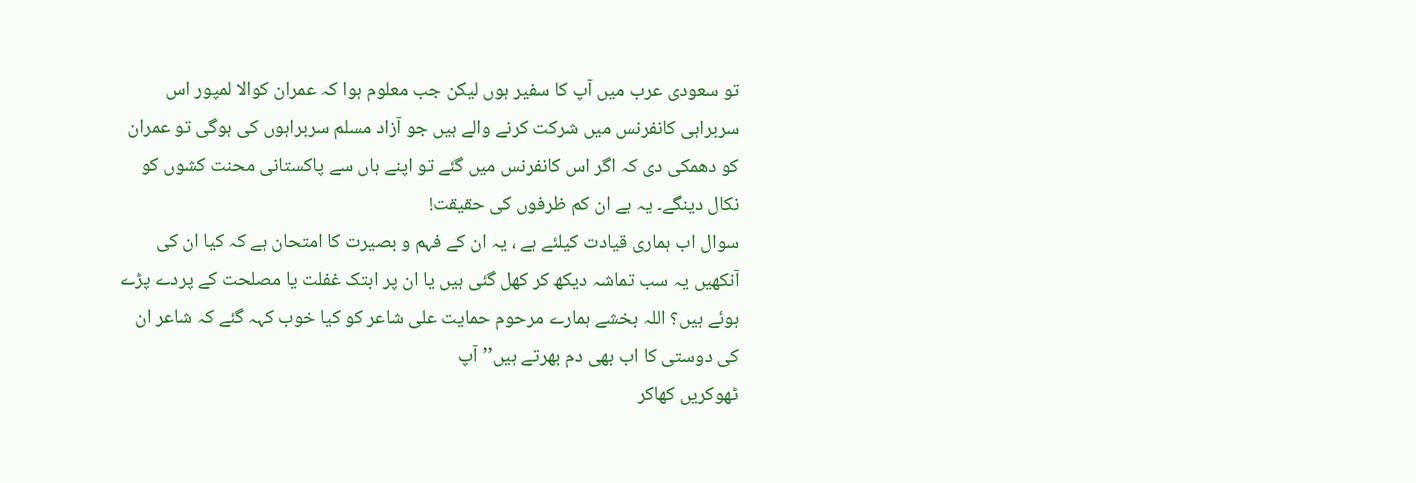تو سعودی عرب میں آپ کا سفیر ہوں لیکن جب معلوم ہوا کہ عمران کوالا لمپور اس سربراہی کانفرنس میں شرکت کرنے والے ہیں جو آزاد مسلم سربراہوں کی ہوگی تو عمران کو دھمکی دی کہ اگر اس کانفرنس میں گئے تو اپنے ہاں سے پاکستانی محنت کشوں کو نکال دینگے۔ یہ ہے ان کم ظرفوں کی حقیقت!
سوال اب ہماری قیادت کیلئے ہے ، یہ ان کے فہم و بصیرت کا امتحان ہے کہ کیا ان کی آنکھیں یہ سب تماشہ دیکھ کر کھل گئی ہیں یا ان پر ابتک غفلت یا مصلحت کے پردے پڑے ہوئے ہیں؟ اللہ بخشے ہمارے مرحوم حمایت علی شاعر کو کیا خوب کہہ گئے کہ شاعر ان کی دوستی کا اب بھی دم بھرتے ہیں’’ آپ
ٹھوکریں کھاکر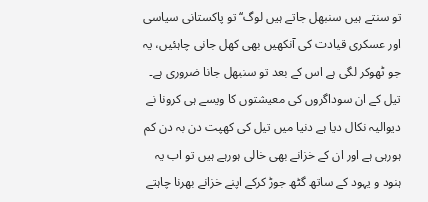تو سنتے ہیں سنبھل جاتے ہیں لوگ‘‘ تو پاکستانی سیاسی اور عسکری قیادت کی آنکھیں بھی کھل جانی چاہئیں، یہ جو ٹھوکر لگی ہے اس کے بعد تو سنبھل جانا ضروری ہے۔ تیل کے ان سوداگروں کی معیشتوں کا ویسے ہی کرونا نے دیوالیہ نکال دیا ہے دنیا میں تیل کی کھپت دن بہ دن کم ہورہی ہے اور ان کے خزانے بھی خالی ہورہے ہیں تو اب یہ ہنود و یہود کے ساتھ گٹھ جوڑ کرکے اپنے خزانے بھرنا چاہتے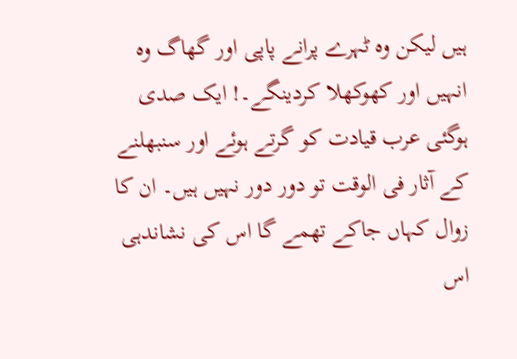ہیں لیکن وہ ٹہرے پرانے پاپی اور گھاگ وہ انہیں اور کھوکھلا کردینگے۔! ایک صدی ہوگئی عرب قیادت کو گرتے ہوئے اور سنبھلنے کے آثار فی الوقت تو دور دور نہیں ہیں۔ ان کا زوال کہاں جاکے تھمے گا اس کی نشاندہی اس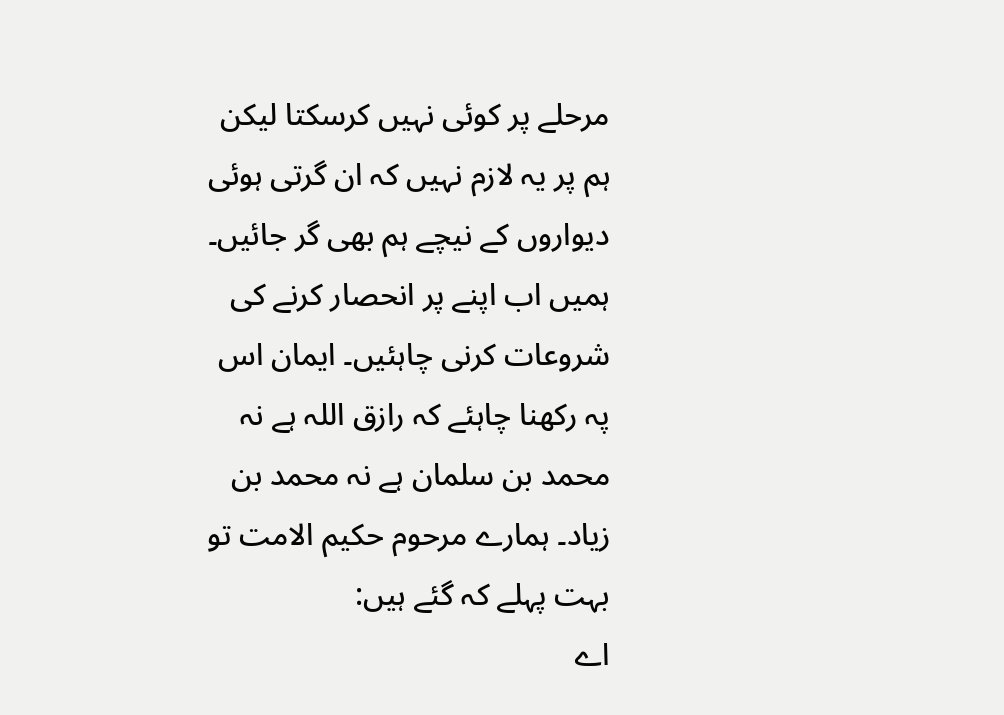مرحلے پر کوئی نہیں کرسکتا لیکن ہم پر یہ لازم نہیں کہ ان گرتی ہوئی دیواروں کے نیچے ہم بھی گر جائیں۔ ہمیں اب اپنے پر انحصار کرنے کی شروعات کرنی چاہئیں۔ ایمان اس پہ رکھنا چاہئے کہ رازق اللہ ہے نہ محمد بن سلمان ہے نہ محمد بن زیاد۔ ہمارے مرحوم حکیم الامت تو بہت پہلے کہ گئے ہیں:
اے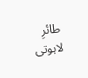طائرِ لاہوتی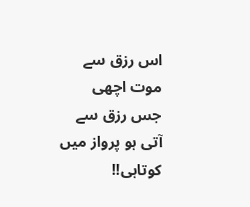اس رزق سے موت اچھی
جس رزق سے آتی ہو پرواز میں کوتاہی!!